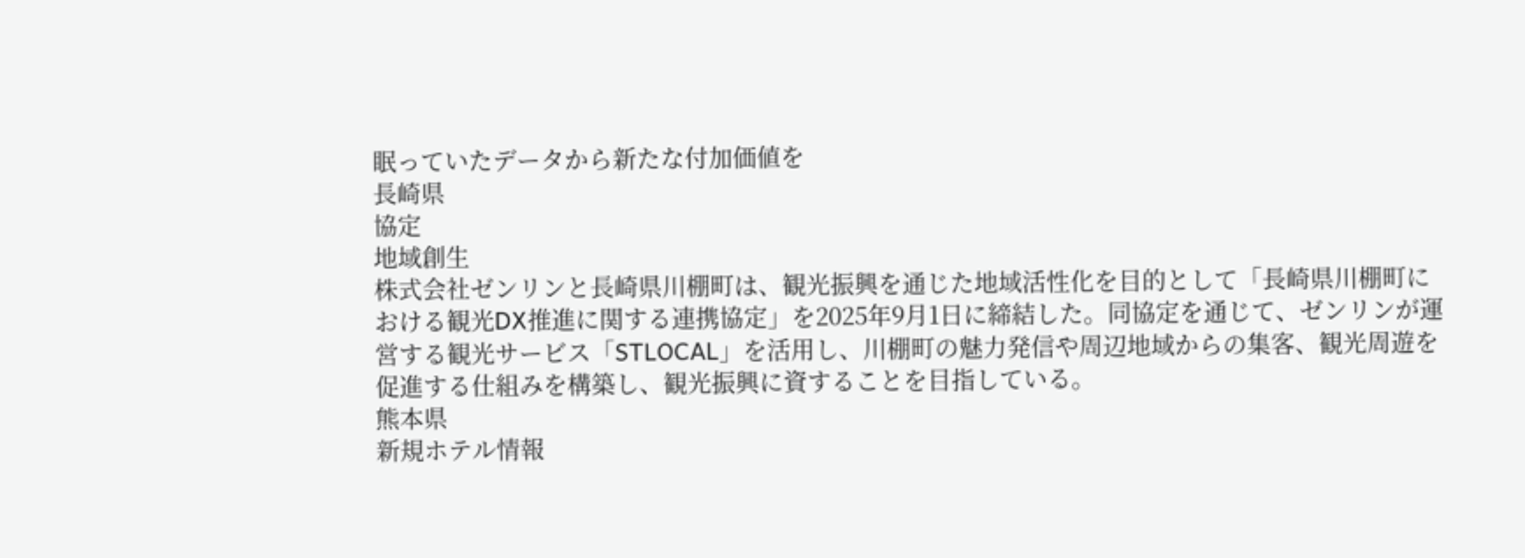眠っていたデータから新たな付加価値を
長崎県
協定
地域創生
株式会社ゼンリンと長崎県川棚町は、観光振興を通じた地域活性化を目的として「長崎県川棚町における観光DX推進に関する連携協定」を2025年9月1日に締結した。同協定を通じて、ゼンリンが運営する観光サービス「STLOCAL」を活用し、川棚町の魅力発信や周辺地域からの集客、観光周遊を促進する仕組みを構築し、観光振興に資することを目指している。
熊本県
新規ホテル情報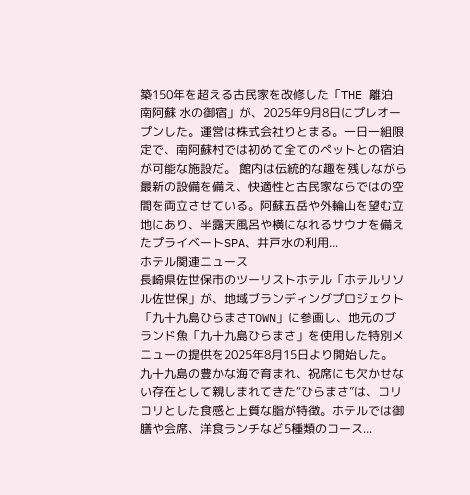築150年を超える古民家を改修した「THE 離泊 南阿蘇 水の御宿」が、2025年9月8日にプレオープンした。運営は株式会社りとまる。一日一組限定で、南阿蘇村では初めて全てのペットとの宿泊が可能な施設だ。 館内は伝統的な趣を残しながら最新の設備を備え、快適性と古民家ならではの空間を両立させている。阿蘇五岳や外輪山を望む立地にあり、半露天風呂や横になれるサウナを備えたプライベートSPA、井戸水の利用...
ホテル関連ニュース
長崎県佐世保市のツーリストホテル「ホテルリソル佐世保」が、地域ブランディングプロジェクト「九十九島ひらまさTOWN」に参画し、地元のブランド魚「九十九島ひらまさ」を使用した特別メニューの提供を2025年8月15日より開始した。 九十九島の豊かな海で育まれ、祝席にも欠かせない存在として親しまれてきた“ひらまさ”は、コリコリとした食感と上質な脂が特徴。ホテルでは御膳や会席、洋食ランチなど5種類のコース...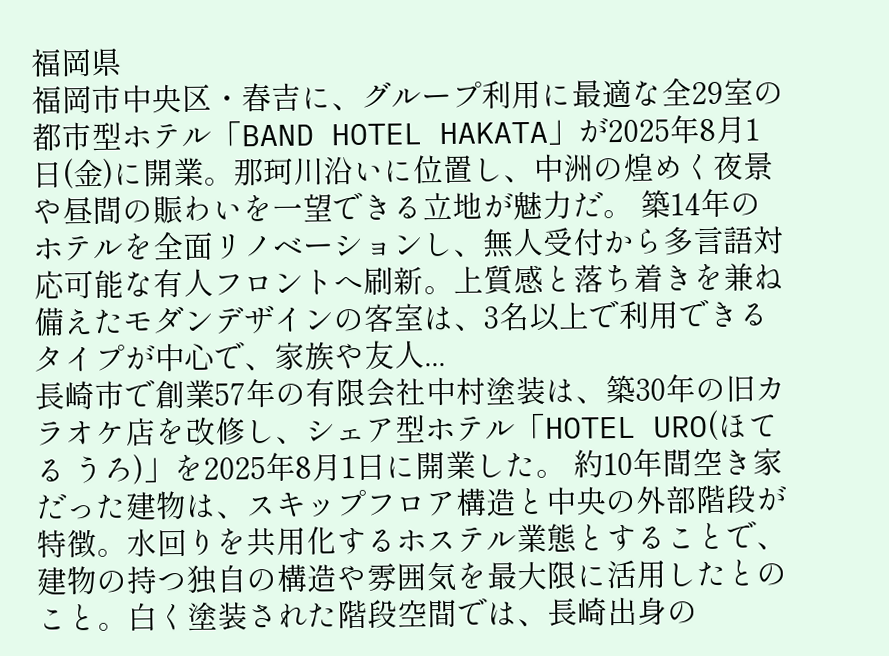福岡県
福岡市中央区・春吉に、グループ利用に最適な全29室の都市型ホテル「BAND HOTEL HAKATA」が2025年8月1日(金)に開業。那珂川沿いに位置し、中洲の煌めく夜景や昼間の賑わいを一望できる立地が魅力だ。 築14年のホテルを全面リノベーションし、無人受付から多言語対応可能な有人フロントへ刷新。上質感と落ち着きを兼ね備えたモダンデザインの客室は、3名以上で利用できるタイプが中心で、家族や友人...
長崎市で創業57年の有限会社中村塗装は、築30年の旧カラオケ店を改修し、シェア型ホテル「HOTEL URO(ほてる うろ)」を2025年8月1日に開業した。 約10年間空き家だった建物は、スキップフロア構造と中央の外部階段が特徴。水回りを共用化するホステル業態とすることで、建物の持つ独自の構造や雰囲気を最大限に活用したとのこと。白く塗装された階段空間では、長崎出身の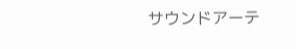サウンドアーテ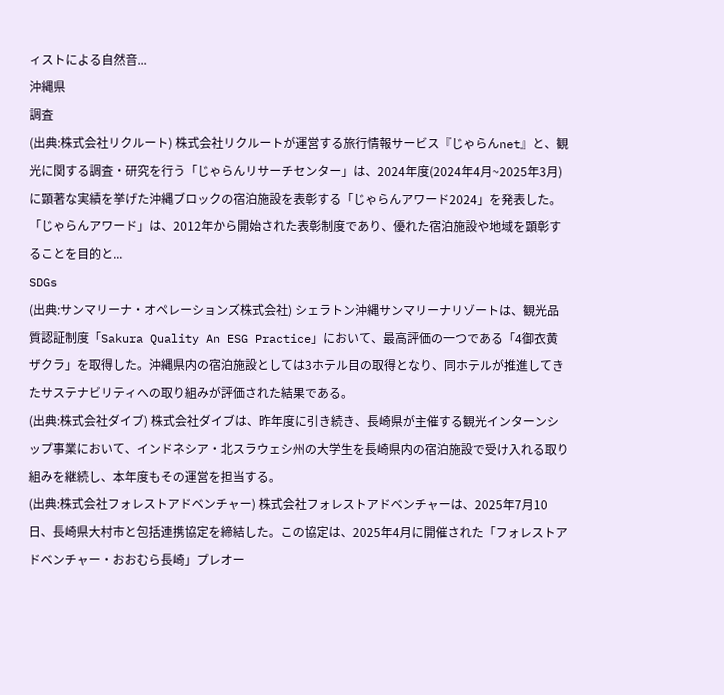ィストによる自然音...
沖縄県
調査
(出典:株式会社リクルート) 株式会社リクルートが運営する旅行情報サービス『じゃらんnet』と、観光に関する調査・研究を行う「じゃらんリサーチセンター」は、2024年度(2024年4月~2025年3月)に顕著な実績を挙げた沖縄ブロックの宿泊施設を表彰する「じゃらんアワード2024」を発表した。「じゃらんアワード」は、2012年から開始された表彰制度であり、優れた宿泊施設や地域を顕彰することを目的と...
SDGs
(出典:サンマリーナ・オペレーションズ株式会社) シェラトン沖縄サンマリーナリゾートは、観光品質認証制度「Sakura Quality An ESG Practice」において、最高評価の一つである「4御衣黄ザクラ」を取得した。沖縄県内の宿泊施設としては3ホテル目の取得となり、同ホテルが推進してきたサステナビリティへの取り組みが評価された結果である。
(出典:株式会社ダイブ) 株式会社ダイブは、昨年度に引き続き、長崎県が主催する観光インターンシップ事業において、インドネシア・北スラウェシ州の大学生を長崎県内の宿泊施設で受け入れる取り組みを継続し、本年度もその運営を担当する。
(出典:株式会社フォレストアドベンチャー) 株式会社フォレストアドベンチャーは、2025年7月10日、長崎県大村市と包括連携協定を締結した。この協定は、2025年4月に開催された「フォレストアドベンチャー・おおむら長崎」プレオー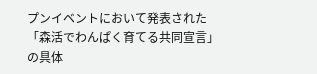プンイベントにおいて発表された「森活でわんぱく育てる共同宣言」の具体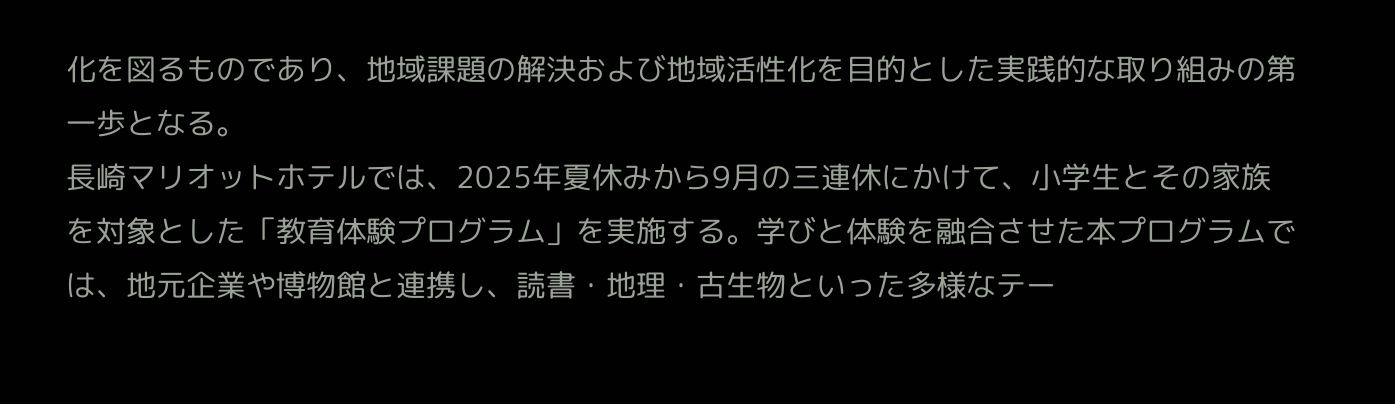化を図るものであり、地域課題の解決および地域活性化を目的とした実践的な取り組みの第一歩となる。
長崎マリオットホテルでは、2025年夏休みから9月の三連休にかけて、小学生とその家族を対象とした「教育体験プログラム」を実施する。学びと体験を融合させた本プログラムでは、地元企業や博物館と連携し、読書・地理・古生物といった多様なテー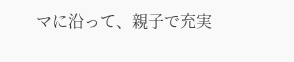マに沿って、親子で充実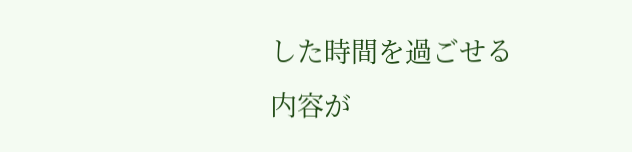した時間を過ごせる内容が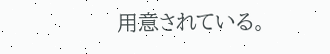用意されている。